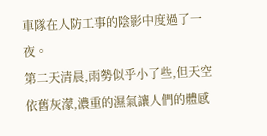車隊在人防工事的陰影中度過了一夜。
第二天清晨,雨勢似乎小了些,但天空依舊灰濛,濃重的濕氣讓人們的體感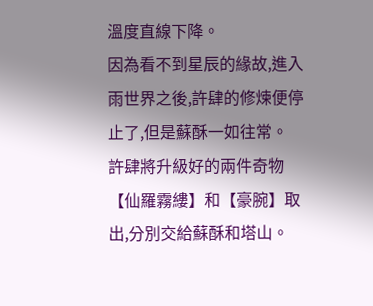溫度直線下降。
因為看不到星辰的緣故,進入雨世界之後,許肆的修煉便停止了,但是蘇酥一如往常。
許肆將升級好的兩件奇物【仙羅霧縷】和【豪腕】取出,分別交給蘇酥和塔山。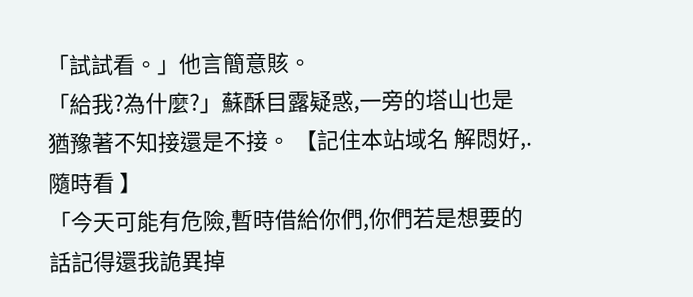「試試看。」他言簡意賅。
「給我?為什麼?」蘇酥目露疑惑,一旁的塔山也是猶豫著不知接還是不接。 【記住本站域名 解悶好,.隨時看 】
「今天可能有危險,暫時借給你們,你們若是想要的話記得還我詭異掉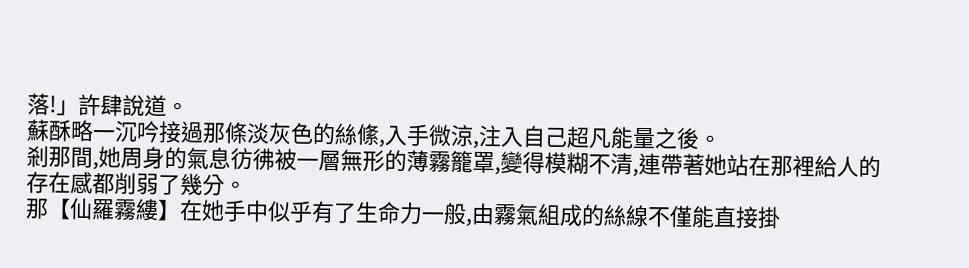落!」許肆說道。
蘇酥略一沉吟接過那條淡灰色的絲絛,入手微涼,注入自己超凡能量之後。
剎那間,她周身的氣息彷彿被一層無形的薄霧籠罩,變得模糊不清,連帶著她站在那裡給人的存在感都削弱了幾分。
那【仙羅霧縷】在她手中似乎有了生命力一般,由霧氣組成的絲線不僅能直接掛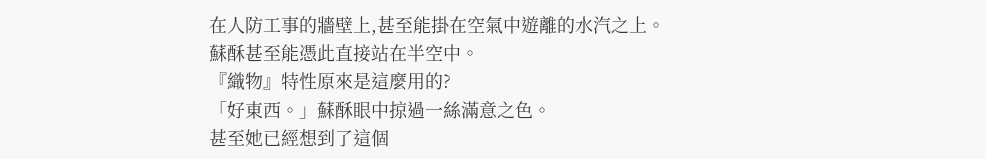在人防工事的牆壁上,甚至能掛在空氣中遊離的水汽之上。
蘇酥甚至能憑此直接站在半空中。
『織物』特性原來是這麼用的?
「好東西。」蘇酥眼中掠過一絲滿意之色。
甚至她已經想到了這個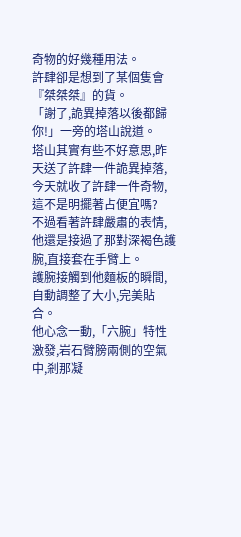奇物的好幾種用法。
許肆卻是想到了某個隻會『桀桀桀』的貨。
「謝了,詭異掉落以後都歸你!」一旁的塔山說道。
塔山其實有些不好意思,昨天送了許肆一件詭異掉落,今天就收了許肆一件奇物,這不是明擺著占便宜嗎?
不過看著許肆嚴肅的表情,他還是接過了那對深褐色護腕,直接套在手臂上。
護腕接觸到他麵板的瞬間,自動調整了大小,完美貼合。
他心念一動,「六腕」特性激發,岩石臂膀兩側的空氣中,剎那凝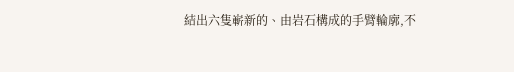結出六隻嶄新的、由岩石構成的手臂輪廓,不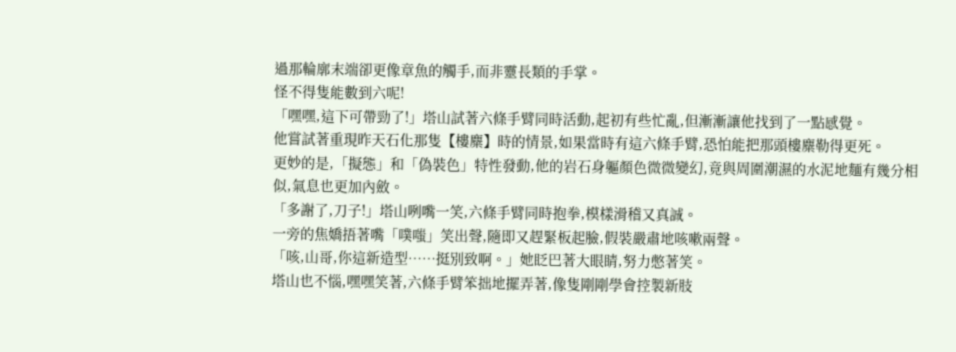過那輪廓末端卻更像章魚的觸手,而非靈長類的手掌。
怪不得隻能數到六呢!
「嘿嘿,這下可帶勁了!」塔山試著六條手臂同時活動,起初有些忙亂,但漸漸讓他找到了一點感覺。
他嘗試著重現昨天石化那隻【樓麋】時的情景,如果當時有這六條手臂,恐怕能把那頭樓麋勒得更死。
更妙的是,「擬態」和「偽裝色」特性發動,他的岩石身軀顏色微微變幻,竟與周圍潮濕的水泥地麵有幾分相似,氣息也更加內斂。
「多謝了,刀子!」塔山咧嘴一笑,六條手臂同時抱拳,模樣滑稽又真誠。
一旁的焦嬌捂著嘴「噗嗤」笑出聲,隨即又趕緊板起臉,假裝嚴肅地咳嗽兩聲。
「咳,山哥,你這新造型……挺別致啊。」她眨巴著大眼睛,努力憋著笑。
塔山也不惱,嘿嘿笑著,六條手臂笨拙地擺弄著,像隻剛剛學會控製新肢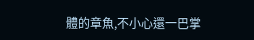體的章魚,不小心還一巴掌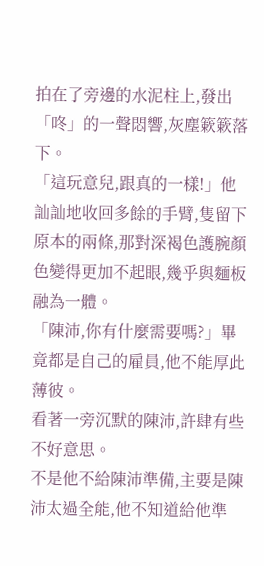拍在了旁邊的水泥柱上,發出「咚」的一聲悶響,灰塵簌簌落下。
「這玩意兒,跟真的一樣!」他訕訕地收回多餘的手臂,隻留下原本的兩條,那對深褐色護腕顏色變得更加不起眼,幾乎與麵板融為一體。
「陳沛,你有什麼需要嗎?」畢竟都是自己的雇員,他不能厚此薄彼。
看著一旁沉默的陳沛,許肆有些不好意思。
不是他不給陳沛準備,主要是陳沛太過全能,他不知道給他準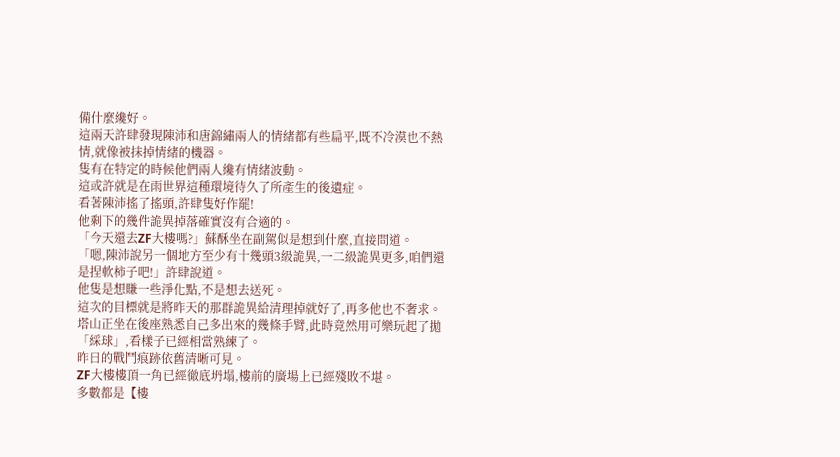備什麼纔好。
這兩天許肆發現陳沛和唐錦繡兩人的情緒都有些扁平,既不冷漠也不熱情,就像被抹掉情緒的機器。
隻有在特定的時候他們兩人纔有情緒波動。
這或許就是在雨世界這種環境待久了所產生的後遺症。
看著陳沛搖了搖頭,許肆隻好作罷!
他剩下的幾件詭異掉落確實沒有合適的。
「今天還去ZF大樓嗎?」蘇酥坐在副駕似是想到什麼,直接問道。
「嗯,陳沛說另一個地方至少有十幾頭3級詭異,一二級詭異更多,咱們還是捏軟柿子吧!」許肆說道。
他隻是想賺一些淨化點,不是想去送死。
這次的目標就是將昨天的那群詭異給清理掉就好了,再多他也不奢求。
塔山正坐在後座熟悉自己多出來的幾條手臂,此時竟然用可樂玩起了拋「綵球」,看樣子已經相當熟練了。
昨日的戰鬥痕跡依舊清晰可見。
ZF大樓樓頂一角已經徹底坍塌,樓前的廣場上已經殘敗不堪。
多數都是【樓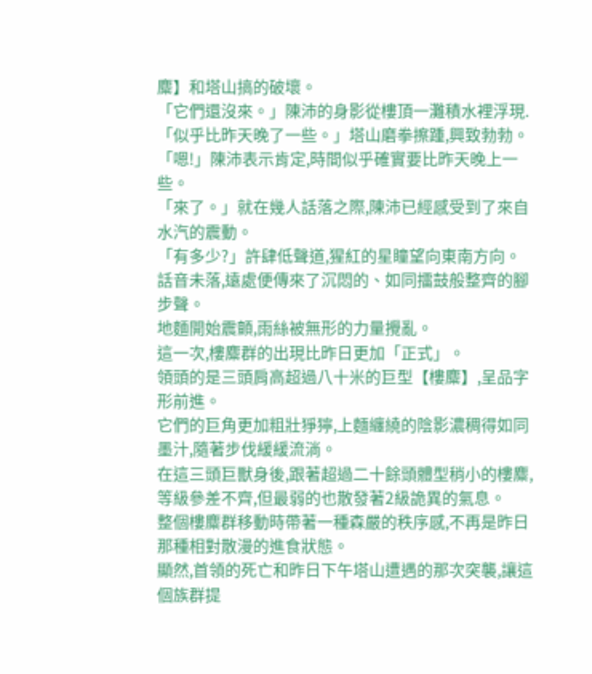麋】和塔山搞的破壞。
「它們還沒來。」陳沛的身影從樓頂一灘積水裡浮現.
「似乎比昨天晚了一些。」塔山磨拳擦踵,興致勃勃。
「嗯!」陳沛表示肯定,時間似乎確實要比昨天晚上一些。
「來了。」就在幾人話落之際,陳沛已經感受到了來自水汽的震動。
「有多少?」許肆低聲道,猩紅的星瞳望向東南方向。
話音未落,遠處便傳來了沉悶的、如同擂鼓般整齊的腳步聲。
地麵開始震顫,雨絲被無形的力量攪亂。
這一次,樓麋群的出現比昨日更加「正式」。
領頭的是三頭肩高超過八十米的巨型【樓麋】,呈品字形前進。
它們的巨角更加粗壯猙獰,上麵纏繞的陰影濃稠得如同墨汁,隨著步伐緩緩流淌。
在這三頭巨獸身後,跟著超過二十餘頭體型稍小的樓麋,等級參差不齊,但最弱的也散發著2級詭異的氣息。
整個樓麋群移動時帶著一種森嚴的秩序感,不再是昨日那種相對散漫的進食狀態。
顯然,首領的死亡和昨日下午塔山遭遇的那次突襲,讓這個族群提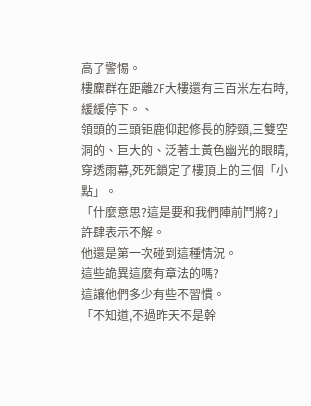高了警惕。
樓麋群在距離ZF大樓還有三百米左右時,緩緩停下。、
領頭的三頭钜鹿仰起修長的脖頸,三雙空洞的、巨大的、泛著土黃色幽光的眼睛,穿透雨幕,死死鎖定了樓頂上的三個「小點」。
「什麼意思?這是要和我們陣前鬥將?」
許肆表示不解。
他還是第一次碰到這種情況。
這些詭異這麼有章法的嗎?
這讓他們多少有些不習慣。
「不知道,不過昨天不是幹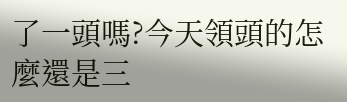了一頭嗎?今天領頭的怎麼還是三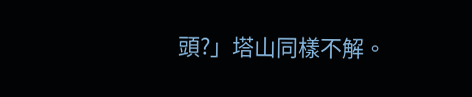頭?」塔山同樣不解。